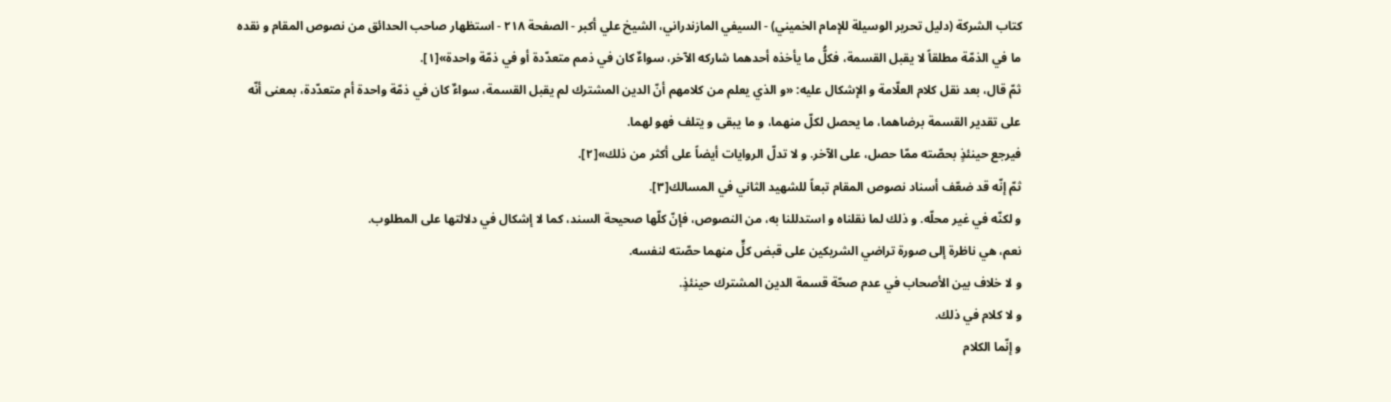كتاب الشركة (دليل تحرير الوسيلة للإمام الخميني) - السيفي المازندراني، الشيخ علي أكبر - الصفحة ٢١٨ - استظهار صاحب الحدائق من نصوص المقام و نقده
ما في الذمّة مطلقاً لا يقبل القسمة، فكلُّ ما يأخذه أحدهما شاركه الآخر، سواءٌ كان في ذمم متعدّدة أو في ذمّة واحدة»[١].
ثمّ قال، بعد نقل كلام العلّامة و الإشكال عليه: «و الذي يعلم من كلامهم أنّ الدين المشترك لم يقبل القسمة، سواءٌ كان في ذمّة واحدة أم متعدّدة، بمعنى أنّه على تقدير القسمة برضاهما، ما يحصل لكلّ منهما، و ما يبقى و يتلف فهو لهما.
فيرجع حينئذٍ بحصّته ممّا حصل، على الآخر. و لا تدلّ الروايات أيضاً على أكثر من ذلك»[٢].
ثمّ إنّه قد ضعّف أسناد نصوص المقام تبعاً للشهيد الثاني في المسالك[٣].
و لكنّه في غير محلّه. و ذلك لما نقلناه و استدللنا به، من النصوص، فإنّ كلّها صحيحة السند، كما لا إشكال في دلالتها على المطلوب.
نعم، هي ناظرة إلى صورة تراضي الشريكين على قبض كلٍّ منهما حصّته لنفسه.
و لا خلاف بين الأصحاب في عدم صحّة قسمة الدين المشترك حينئذٍ.
و لا كلام في ذلك.
و إنّما الكلام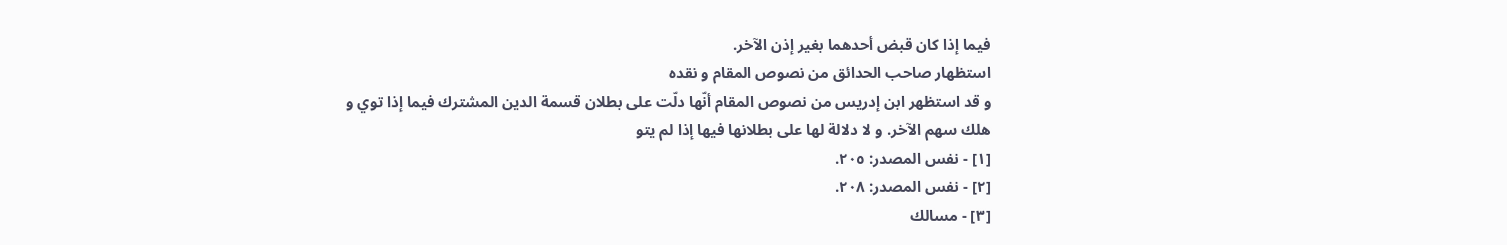فيما إذا كان قبض أحدهما بغير إذن الآخر.
استظهار صاحب الحدائق من نصوص المقام و نقده
و قد استظهر ابن إدريس من نصوص المقام أنّها دلّت على بطلان قسمة الدين المشترك فيما إذا توي و هلك سهم الآخر. و لا دلالة لها على بطلانها فيها إذا لم يتو
[١] - نفس المصدر: ٢٠٥.
[٢] - نفس المصدر: ٢٠٨.
[٣] - مسالك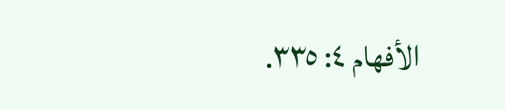الأفهام ٤: ٣٣٥.